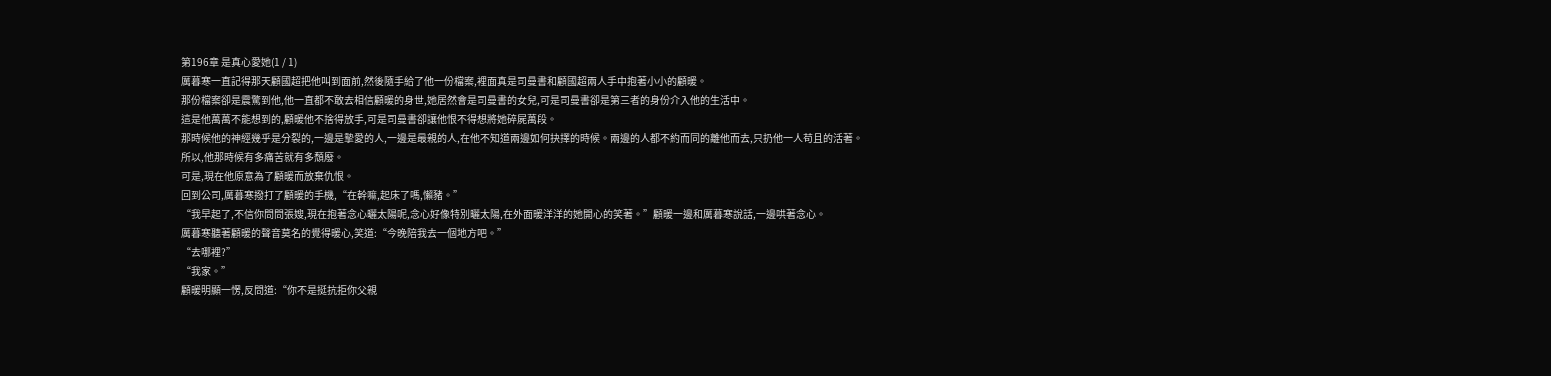第196章 是真心愛她(1 / 1)
厲暮寒一直記得那天顧國超把他叫到面前,然後隨手給了他一份檔案,裡面真是司曼書和顧國超兩人手中抱著小小的顧暖。
那份檔案卻是震驚到他,他一直都不敢去相信顧暖的身世,她居然會是司曼書的女兒,可是司曼書卻是第三者的身份介入他的生活中。
這是他萬萬不能想到的,顧暖他不捨得放手,可是司曼書卻讓他恨不得想將她碎屍萬段。
那時候他的神經幾乎是分裂的,一邊是摯愛的人,一邊是最親的人,在他不知道兩邊如何抉擇的時候。兩邊的人都不約而同的離他而去,只扔他一人苟且的活著。
所以,他那時候有多痛苦就有多頹廢。
可是,現在他原意為了顧暖而放棄仇恨。
回到公司,厲暮寒撥打了顧暖的手機,“在幹嘛,起床了嗎,懶豬。”
“我早起了,不信你問問張嫂,現在抱著念心曬太陽呢,念心好像特別曬太陽,在外面暖洋洋的她開心的笑著。”顧暖一邊和厲暮寒說話,一邊哄著念心。
厲暮寒聽著顧暖的聲音莫名的覺得暖心,笑道:“今晚陪我去一個地方吧。”
“去哪裡?”
“我家。”
顧暖明顯一愣,反問道:“你不是挺抗拒你父親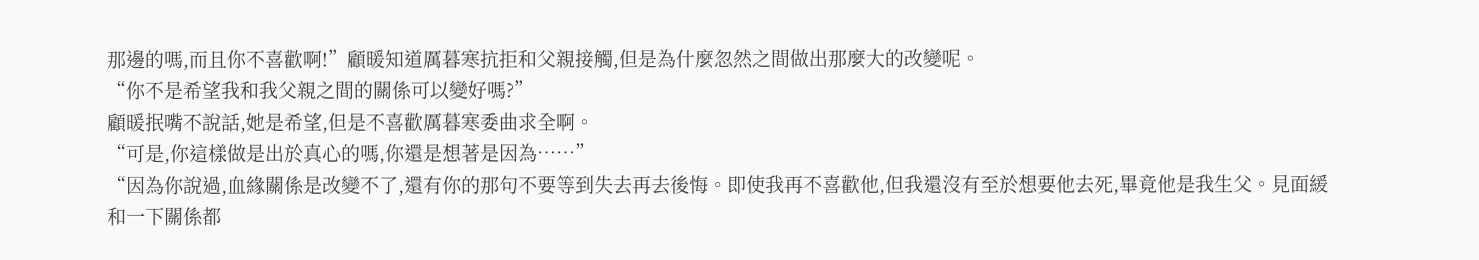那邊的嗎,而且你不喜歡啊!”顧暖知道厲暮寒抗拒和父親接觸,但是為什麼忽然之間做出那麼大的改變呢。
“你不是希望我和我父親之間的關係可以變好嗎?”
顧暖抿嘴不說話,她是希望,但是不喜歡厲暮寒委曲求全啊。
“可是,你這樣做是出於真心的嗎,你還是想著是因為……”
“因為你說過,血緣關係是改變不了,還有你的那句不要等到失去再去後悔。即使我再不喜歡他,但我還沒有至於想要他去死,畢竟他是我生父。見面緩和一下關係都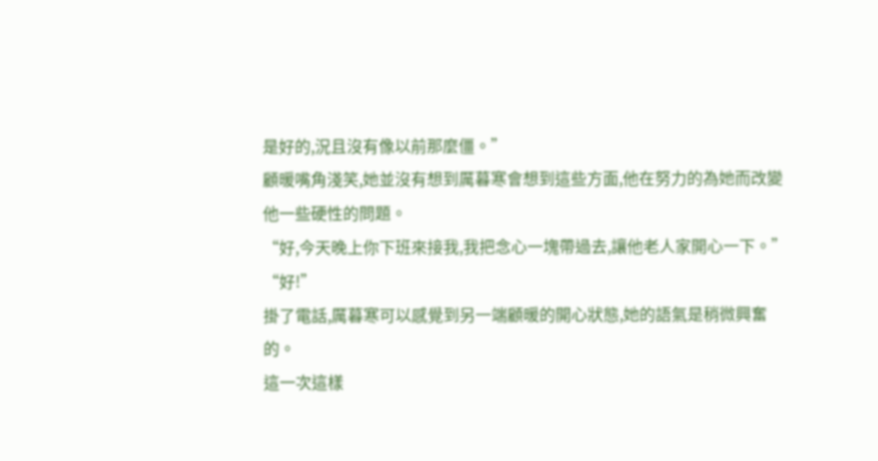是好的,況且沒有像以前那麼僵。”
顧暖嘴角淺笑,她並沒有想到厲暮寒會想到這些方面,他在努力的為她而改變他一些硬性的問題。
“好,今天晚上你下班來接我,我把念心一塊帶過去,讓他老人家開心一下。”
“好!”
掛了電話,厲暮寒可以感覺到另一端顧暖的開心狀態,她的語氣是稍微興奮的。
這一次這樣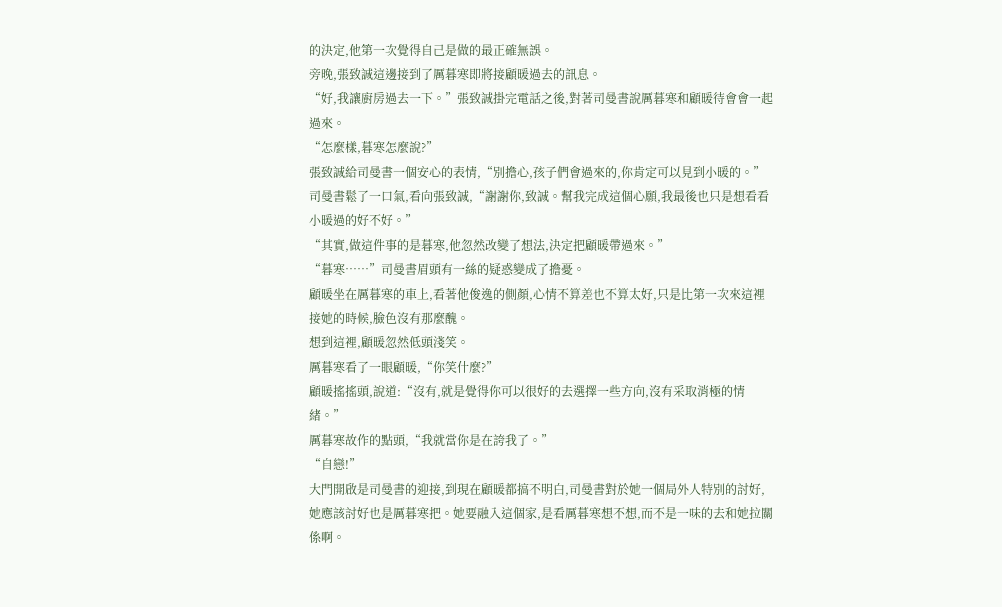的決定,他第一次覺得自己是做的最正確無誤。
旁晚,張致誠這邊接到了厲暮寒即將接顧暖過去的訊息。
“好,我讓廚房過去一下。”張致誠掛完電話之後,對著司曼書說厲暮寒和顧暖待會會一起過來。
“怎麼樣,暮寒怎麼說?”
張致誠給司曼書一個安心的表情,“別擔心,孩子們會過來的,你肯定可以見到小暖的。”
司曼書鬆了一口氣,看向張致誠,“謝謝你,致誠。幫我完成這個心願,我最後也只是想看看小暖過的好不好。”
“其實,做這件事的是暮寒,他忽然改變了想法,決定把顧暖帶過來。”
“暮寒……”司曼書眉頭有一絲的疑惑變成了擔憂。
顧暖坐在厲暮寒的車上,看著他俊逸的側顏,心情不算差也不算太好,只是比第一次來這裡接她的時候,臉色沒有那麼醜。
想到這裡,顧暖忽然低頭淺笑。
厲暮寒看了一眼顧暖,“你笑什麼?”
顧暖搖搖頭,說道:“沒有,就是覺得你可以很好的去選擇一些方向,沒有采取消極的情緒。”
厲暮寒故作的點頭,“我就當你是在誇我了。”
“自戀!”
大門開啟是司曼書的迎接,到現在顧暖都搞不明白,司曼書對於她一個局外人特別的討好,她應該討好也是厲暮寒把。她要融入這個家,是看厲暮寒想不想,而不是一味的去和她拉關係啊。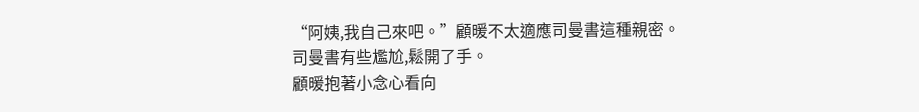“阿姨,我自己來吧。”顧暖不太適應司曼書這種親密。
司曼書有些尷尬,鬆開了手。
顧暖抱著小念心看向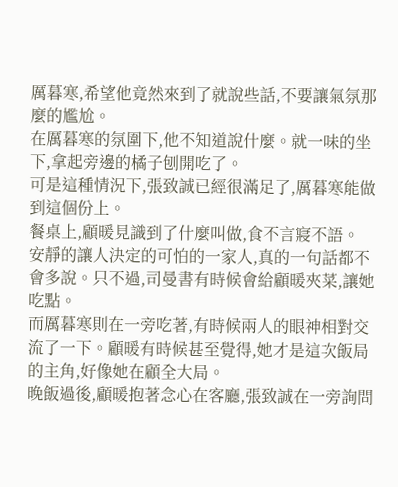厲暮寒,希望他竟然來到了就說些話,不要讓氣氛那麼的尷尬。
在厲暮寒的氛圍下,他不知道說什麼。就一味的坐下,拿起旁邊的橘子刨開吃了。
可是這種情況下,張致誠已經很滿足了,厲暮寒能做到這個份上。
餐桌上,顧暖見識到了什麼叫做,食不言寢不語。
安靜的讓人決定的可怕的一家人,真的一句話都不會多說。只不過,司曼書有時候會給顧暖夾菜,讓她吃點。
而厲暮寒則在一旁吃著,有時候兩人的眼神相對交流了一下。顧暖有時候甚至覺得,她才是這次飯局的主角,好像她在顧全大局。
晚飯過後,顧暖抱著念心在客廳,張致誠在一旁詢問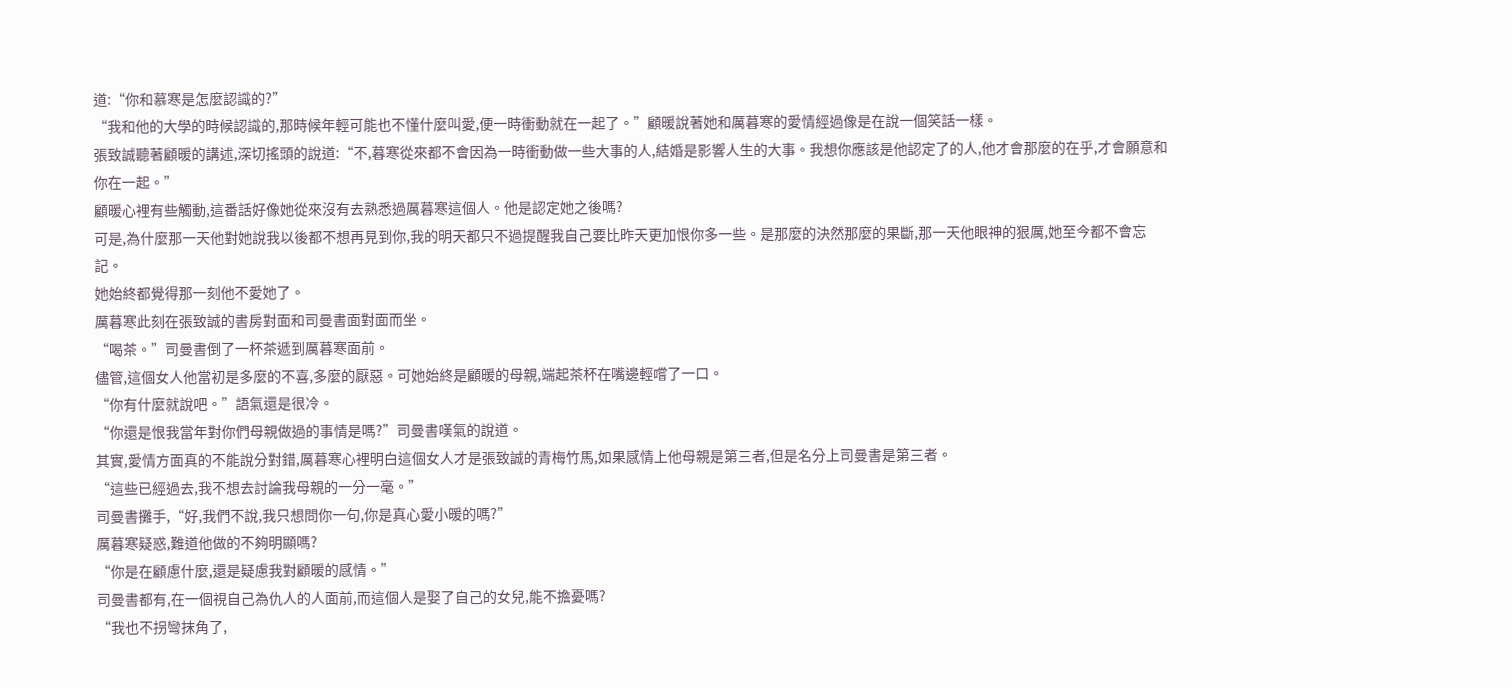道:“你和慕寒是怎麼認識的?”
“我和他的大學的時候認識的,那時候年輕可能也不懂什麼叫愛,便一時衝動就在一起了。”顧暖說著她和厲暮寒的愛情經過像是在說一個笑話一樣。
張致誠聽著顧暖的講述,深切搖頭的說道:“不,暮寒從來都不會因為一時衝動做一些大事的人,結婚是影響人生的大事。我想你應該是他認定了的人,他才會那麼的在乎,才會願意和你在一起。”
顧暖心裡有些觸動,這番話好像她從來沒有去熟悉過厲暮寒這個人。他是認定她之後嗎?
可是,為什麼那一天他對她說我以後都不想再見到你,我的明天都只不過提醒我自己要比昨天更加恨你多一些。是那麼的決然那麼的果斷,那一天他眼神的狠厲,她至今都不會忘記。
她始終都覺得那一刻他不愛她了。
厲暮寒此刻在張致誠的書房對面和司曼書面對面而坐。
“喝茶。”司曼書倒了一杯茶遞到厲暮寒面前。
儘管,這個女人他當初是多麼的不喜,多麼的厭惡。可她始終是顧暖的母親,端起茶杯在嘴邊輕嚐了一口。
“你有什麼就說吧。”語氣還是很冷。
“你還是恨我當年對你們母親做過的事情是嗎?”司曼書嘆氣的說道。
其實,愛情方面真的不能說分對錯,厲暮寒心裡明白這個女人才是張致誠的青梅竹馬,如果感情上他母親是第三者,但是名分上司曼書是第三者。
“這些已經過去,我不想去討論我母親的一分一毫。”
司曼書攤手,“好,我們不說,我只想問你一句,你是真心愛小暖的嗎?”
厲暮寒疑惑,難道他做的不夠明顯嗎?
“你是在顧慮什麼,還是疑慮我對顧暖的感情。”
司曼書都有,在一個視自己為仇人的人面前,而這個人是娶了自己的女兒,能不擔憂嗎?
“我也不拐彎抹角了,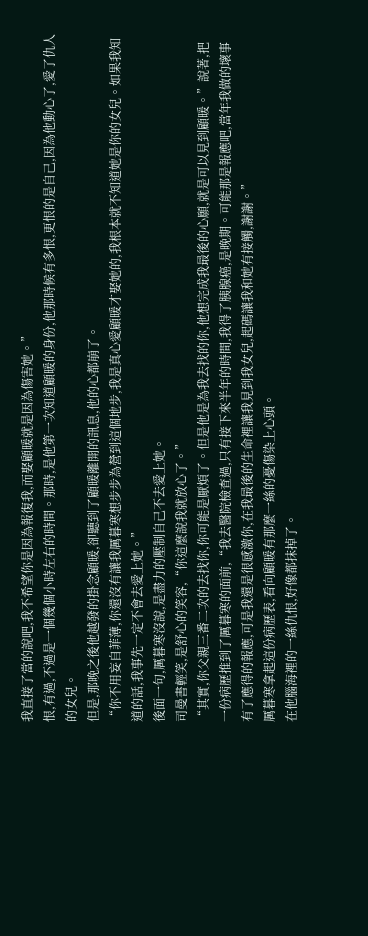我直接了當的說吧,我不希望你是因為報復我,而娶顧暖就是因為傷害她。”
恨,有過,不過是一個幾個小時左右的時間。那時,是他第一次知道顧暖的身份,他那時候有多恨,更恨的是自己,因為他動心了,愛了仇人的女兒。
但是,那晚之後他越發的掛念顧暖,卻聽到了顧暖離開的訊息,他的心都崩了。
“你不用妄自菲薄,你還沒有讓我厲暮寒想步步為營到這個地步,我是真心愛顧暖才娶她的,我根本就不知道她是你的女兒。如果我知道的話,我事先一定不會去愛上她。”
後面一句,厲暮寒沒說,是盡力的壓制自己不去愛上她。
司曼書輕笑,是舒心的笑容,“你這麼說我就放心了。”
“其實,你父親三番二次的去找你,你可能是厭煩了。但是他是為我去找的你,他想完成我最後的心願,就是可以見到顧暖。”說著,把一份病歷推到了厲暮寒的面前,“我去醫院檢查過,只有接下來半年的時間,我得了胰腺癌,是晚期。可能那是報應吧,當年我做的壞事有了應得的報應,可是我還是很感激你,在我最後的生命裡讓我見到我女兒,起碼讓我和她有接觸,謝謝。”
厲暮寒拿起這份病歷表,看向顧暖有那麼一絲的憂傷染上心頭。
在他腦海裡的一絲仇恨,好像都抹掉了。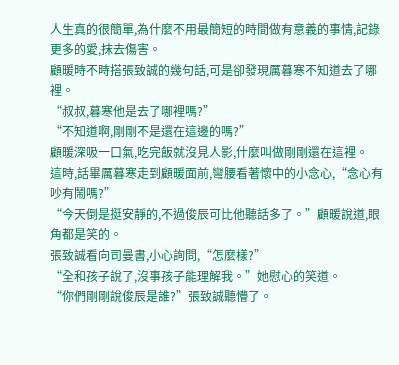人生真的很簡單,為什麼不用最簡短的時間做有意義的事情,記錄更多的愛,抹去傷害。
顧暖時不時搭張致誠的幾句話,可是卻發現厲暮寒不知道去了哪裡。
“叔叔,暮寒他是去了哪裡嗎?”
“不知道啊,剛剛不是還在這邊的嗎?”
顧暖深吸一口氣,吃完飯就沒見人影,什麼叫做剛剛還在這裡。
這時,話畢厲暮寒走到顧暖面前,彎腰看著懷中的小念心,“念心有吵有鬧嗎?”
“今天倒是挺安靜的,不過俊辰可比他聽話多了。”顧暖說道,眼角都是笑的。
張致誠看向司曼書,小心詢問,“怎麼樣?”
“全和孩子說了,沒事孩子能理解我。”她慰心的笑道。
“你們剛剛說俊辰是誰?”張致誠聽懵了。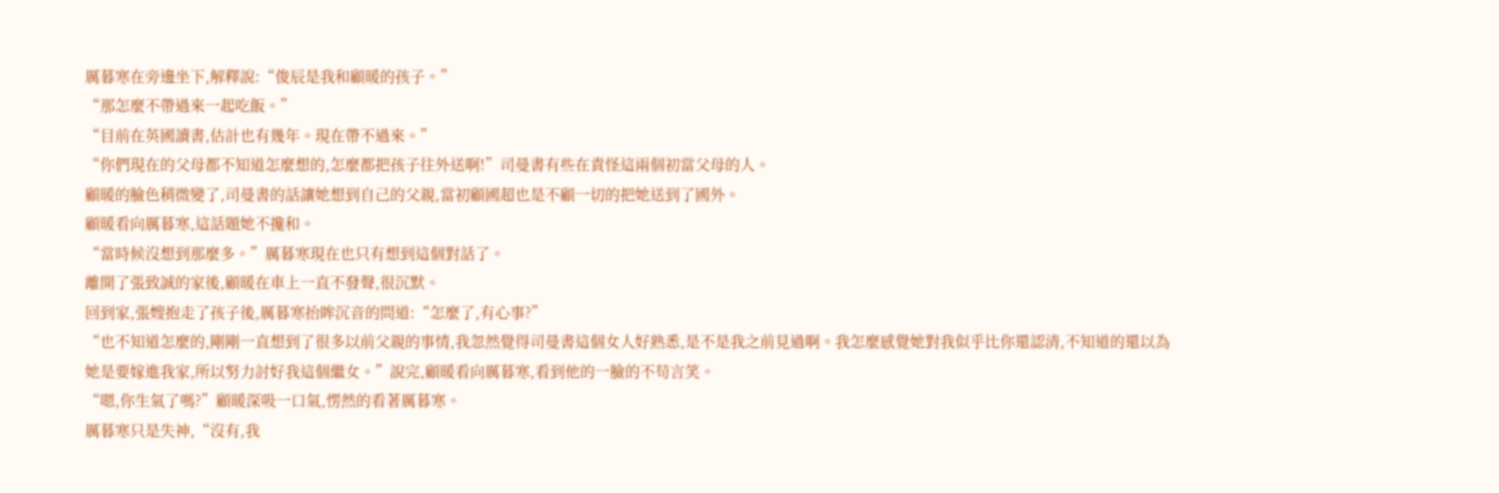厲暮寒在旁邊坐下,解釋說:“俊辰是我和顧暖的孩子。”
“那怎麼不帶過來一起吃飯。”
“目前在英國讀書,估計也有幾年。現在帶不過來。”
“你們現在的父母都不知道怎麼想的,怎麼都把孩子往外送啊!”司曼書有些在責怪這兩個初當父母的人。
顧暖的臉色稍微變了,司曼書的話讓她想到自己的父親,當初顧國超也是不顧一切的把她送到了國外。
顧暖看向厲暮寒,這話題她不攙和。
“當時候沒想到那麼多。”厲暮寒現在也只有想到這個對話了。
離開了張致誠的家後,顧暖在車上一直不發聲,很沉默。
回到家,張嫂抱走了孩子後,厲暮寒抬眸沉音的問道:“怎麼了,有心事?”
“也不知道怎麼的,剛剛一直想到了很多以前父親的事情,我忽然覺得司曼書這個女人好熟悉,是不是我之前見過啊。我怎麼感覺她對我似乎比你還認清,不知道的還以為她是要嫁進我家,所以努力討好我這個繼女。”說完,顧暖看向厲暮寒,看到他的一臉的不苟言笑。
“嗯,你生氣了嗎?”顧暖深吸一口氣,愣然的看著厲暮寒。
厲暮寒只是失神,“沒有,我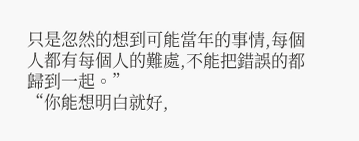只是忽然的想到可能當年的事情,每個人都有每個人的難處,不能把錯誤的都歸到一起。”
“你能想明白就好,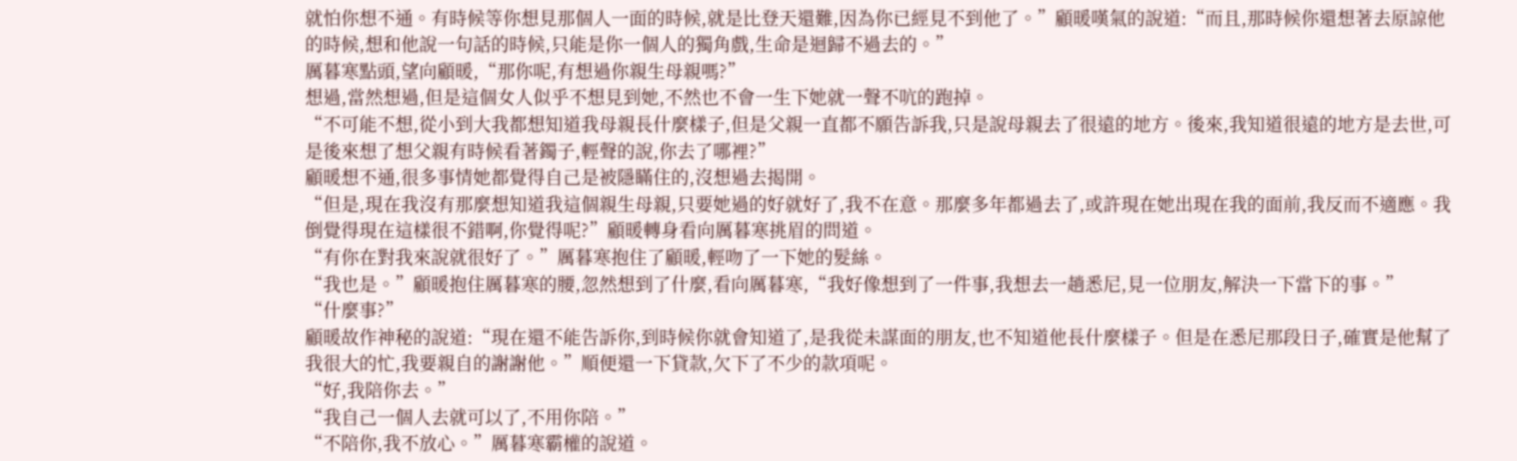就怕你想不通。有時候等你想見那個人一面的時候,就是比登天還難,因為你已經見不到他了。”顧暖嘆氣的說道:“而且,那時候你還想著去原諒他的時候,想和他說一句話的時候,只能是你一個人的獨角戲,生命是迴歸不過去的。”
厲暮寒點頭,望向顧暖,“那你呢,有想過你親生母親嗎?”
想過,當然想過,但是這個女人似乎不想見到她,不然也不會一生下她就一聲不吭的跑掉。
“不可能不想,從小到大我都想知道我母親長什麼樣子,但是父親一直都不願告訴我,只是說母親去了很遠的地方。後來,我知道很遠的地方是去世,可是後來想了想父親有時候看著鐲子,輕聲的說,你去了哪裡?”
顧暖想不通,很多事情她都覺得自己是被隱瞞住的,沒想過去揭開。
“但是,現在我沒有那麼想知道我這個親生母親,只要她過的好就好了,我不在意。那麼多年都過去了,或許現在她出現在我的面前,我反而不適應。我倒覺得現在這樣很不錯啊,你覺得呢?”顧暖轉身看向厲暮寒挑眉的問道。
“有你在對我來說就很好了。”厲暮寒抱住了顧暖,輕吻了一下她的髮絲。
“我也是。”顧暖抱住厲暮寒的腰,忽然想到了什麼,看向厲暮寒,“我好像想到了一件事,我想去一趟悉尼,見一位朋友,解決一下當下的事。”
“什麼事?”
顧暖故作神秘的說道:“現在還不能告訴你,到時候你就會知道了,是我從未謀面的朋友,也不知道他長什麼樣子。但是在悉尼那段日子,確實是他幫了我很大的忙,我要親自的謝謝他。”順便還一下貸款,欠下了不少的款項呢。
“好,我陪你去。”
“我自己一個人去就可以了,不用你陪。”
“不陪你,我不放心。”厲暮寒霸權的說道。